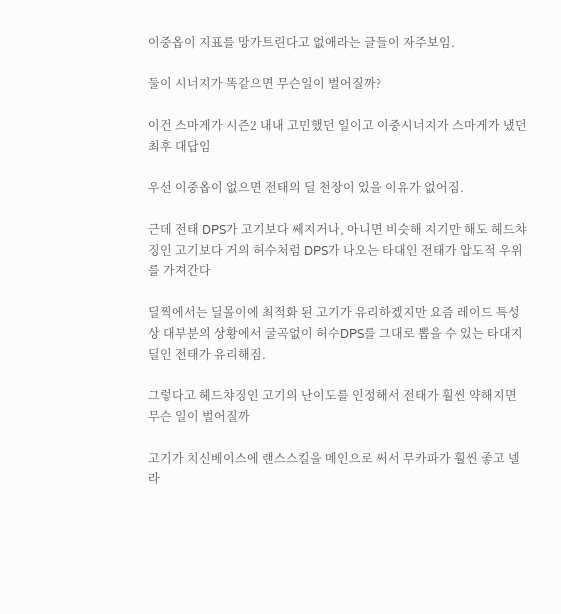이중옵이 지표를 망가트린다고 없애라는 글들이 자주보임.

둘이 시너지가 똑같으면 무슨일이 벌어질까?

이건 스마게가 시즌2 내내 고민했던 일이고 이중시너지가 스마게가 냈던 최후 대답임

우선 이중옵이 없으면 전태의 딜 천장이 있을 이유가 없어짐.

근데 전태 DPS가 고기보다 쎄지거나, 아니면 비슷해 지기만 해도 헤드챠징인 고기보다 거의 허수처럼 DPS가 나오는 타대인 전태가 압도적 우위를 가져간다

딜찍에서는 딜몰이에 최적화 된 고기가 유리하겠지만 요즘 레이드 특성상 대부분의 상황에서 굴곡없이 허수DPS를 그대로 뽑을 수 있는 타대지딜인 전태가 유리해짐.

그렇다고 헤드챠징인 고기의 난이도를 인정해서 전태가 훨씬 약해지면 무슨 일이 벌어질까

고기가 치신베이스에 랜스스킬을 메인으로 써서 무카파가 훨씬 좋고 넬라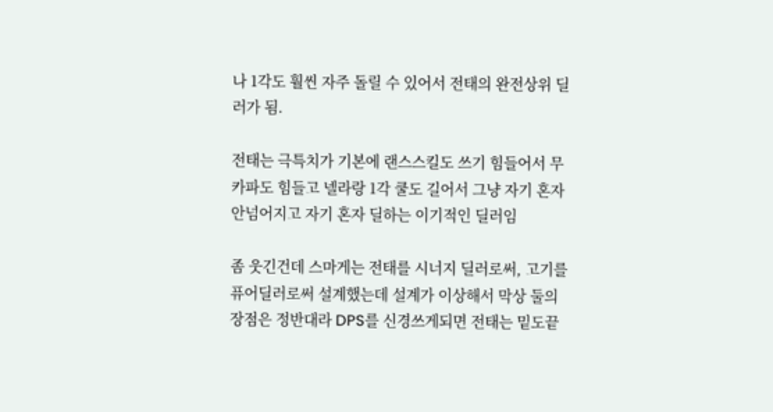나 1각도 훨씬 자주 돌릴 수 있어서 전태의 완전상위 딜러가 됨.

전태는 극특치가 기본에 랜스스킬도 쓰기 힘들어서 무카파도 힘들고 넬라랑 1각 쿨도 길어서 그냥 자기 혼자 안넘어지고 자기 혼자 딜하는 이기적인 딜러임

좀 웃긴건데 스마게는 전태를 시너지 딜러로써, 고기를 퓨어딜러로써 설계했는데 설계가 이상해서 막상 둘의 장점은 정반대라 DPS를 신경쓰게되면 전태는 밑도끝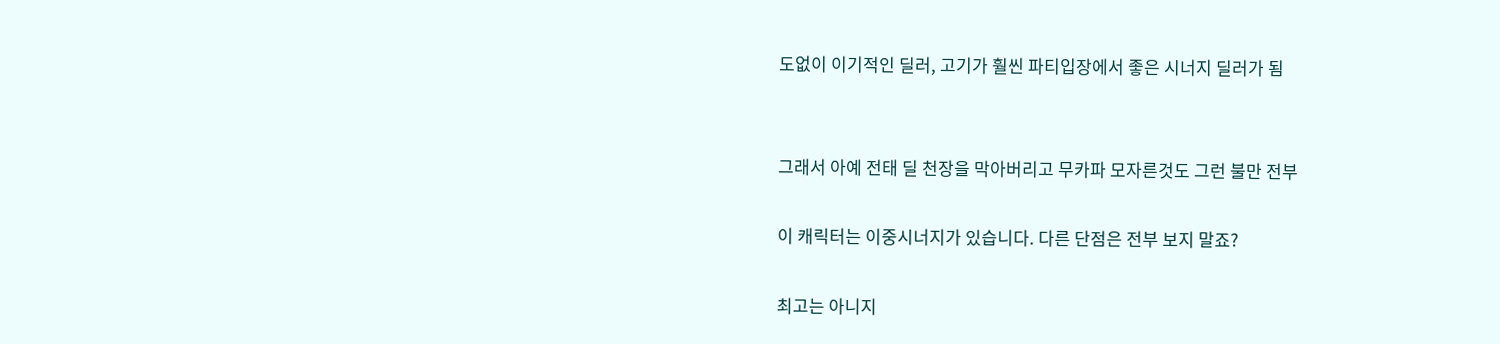도없이 이기적인 딜러, 고기가 훨씬 파티입장에서 좋은 시너지 딜러가 됨


그래서 아예 전태 딜 천장을 막아버리고 무카파 모자른것도 그런 불만 전부

이 캐릭터는 이중시너지가 있습니다. 다른 단점은 전부 보지 말죠?

최고는 아니지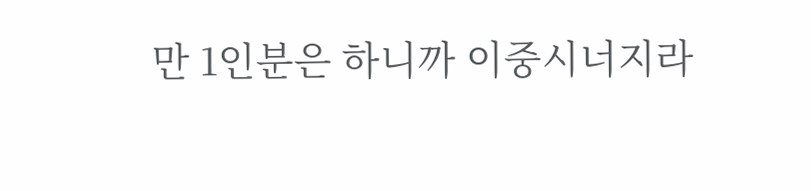만 1인분은 하니까 이중시너지라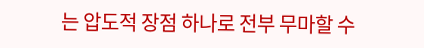는 압도적 장점 하나로 전부 무마할 수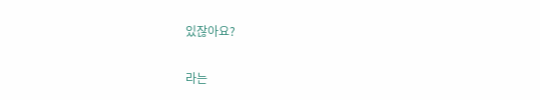있잖아요?

라는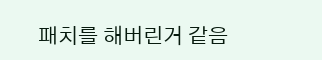패치를 해버린거 같음